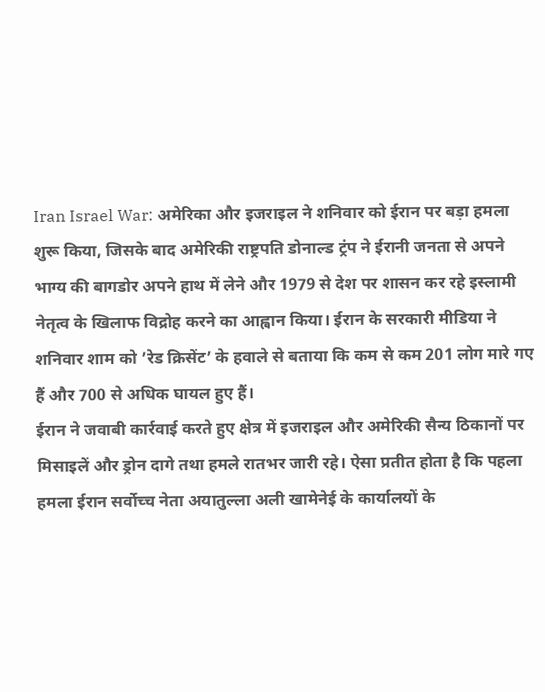Iran Israel War: अमेरिका और इजराइल ने शनिवार को ईरान पर बड़ा हमला शुरू किया, जिसके बाद अमेरिकी राष्ट्रपति डोनाल्ड ट्रंप ने ईरानी जनता से अपने भाग्य की बागडोर अपने हाथ में लेने और 1979 से देश पर शासन कर रहे इस्लामी नेतृत्व के खिलाफ विद्रोह करने का आह्वान किया। ईरान के सरकारी मीडिया ने शनिवार शाम को ’रेड क्रिसेंट’ के हवाले से बताया कि कम से कम 201 लोग मारे गए हैं और 700 से अधिक घायल हुए हैं।
ईरान ने जवाबी कार्रवाई करते हुए क्षेत्र में इजराइल और अमेरिकी सैन्य ठिकानों पर मिसाइलें और ड्रोन दागे तथा हमले रातभर जारी रहे। ऐसा प्रतीत होता है कि पहला हमला ईरान सर्वोच्च नेता अयातुल्ला अली खामेनेई के कार्यालयों के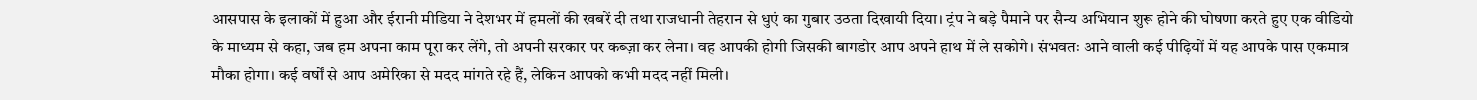आसपास के इलाकों में हुआ और ईरानी मीडिया ने देशभर में हमलों की खबरें दी तथा राजधानी तेहरान से धुएं का गुबार उठता दिखायी दिया। ट्रंप ने बड़े पैमाने पर सैन्य अभियान शुरू होने की घोषणा करते हुए एक वीडियो के माध्यम से कहा, जब हम अपना काम पूरा कर लेंगे, तो अपनी सरकार पर कब्ज़ा कर लेना। वह आपकी होगी जिसकी बागडोर आप अपने हाथ में ले सकोगे। संभवतः आने वाली कई पीढ़ियों में यह आपके पास एकमात्र मौका होगा। कई वर्षों से आप अमेरिका से मदद मांगते रहे हैं, लेकिन आपको कभी मदद नहीं मिली।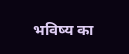भविष्य का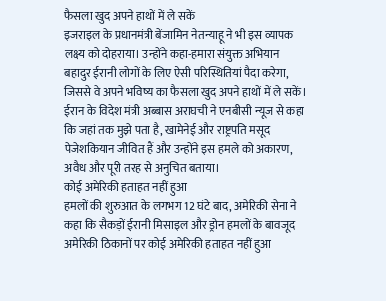फैसला खुद अपने हाथों में ले सकें
इजराइल के प्रधानमंत्री बेंजामिन नेतन्याहू ने भी इस व्यापक लक्ष्य को दोहराया। उन्होंने कहा-हमारा संयुक्त अभियान बहादुर ईरानी लोगों के लिए ऐसी परिस्थितियां पैदा करेगा, जिससे वे अपने भविष्य का फैसला खुद अपने हाथों में ले सकें। ईरान के विदेश मंत्री अब्बास अराघची ने एनबीसी न्यूज से कहा कि जहां तक मुझे पता है, खामेनेई और राष्ट्रपति मसूद पेजेशकियान जीवित हैं और उन्होंने इस हमले को अकारण, अवैध और पूरी तरह से अनुचित बताया।
कोई अमेरिकी हताहत नहीं हुआ
हमलों की शुरुआत के लगभग 12 घंटे बाद, अमेरिकी सेना ने कहा कि सैकड़ों ईरानी मिसाइल और ड्रोन हमलों के बावजूद अमेरिकी ठिकानों पर कोई अमेरिकी हताहत नहीं हुआ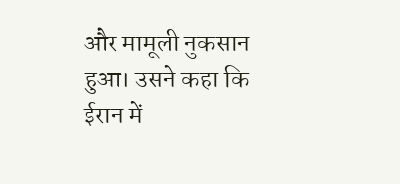और मामूली नुकसान हुआ। उसने कहा कि ईरान में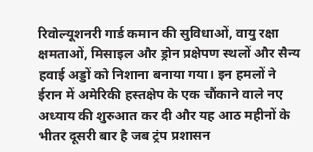रिवोल्यूशनरी गार्ड कमान की सुविधाओं, वायु रक्षा क्षमताओं, मिसाइल और ड्रोन प्रक्षेपण स्थलों और सैन्य हवाई अड्डों को निशाना बनाया गया। इन हमलों ने ईरान में अमेरिकी हस्तक्षेप के एक चौंकाने वाले नए अध्याय की शुरुआत कर दी और यह आठ महीनों के भीतर दूसरी बार है जब ट्रंप प्रशासन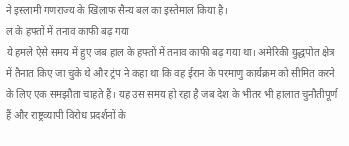ने इस्लामी गणराज्य के खिलाफ सैन्य बल का इस्तेमाल किया है।
ल के हफ्तों में तनाव काफी बढ़ गया
ये हमले ऐसे समय में हुए जब हाल के हफ्तों में तनाव काफी बढ़ गया था। अमेरिकी युद्धपोत क्षेत्र में तैनात किए जा चुके थे और ट्रंप ने कहा था कि वह ईरान के परमाणु कार्यक्रम को सीमित करने के लिए एक समझौता चाहते हैं। यह उस समय हो रहा है जब देश के भीतर भी हालात चुनौतीपूर्ण हैं और राष्ट्रव्यापी विरोध प्रदर्शनों के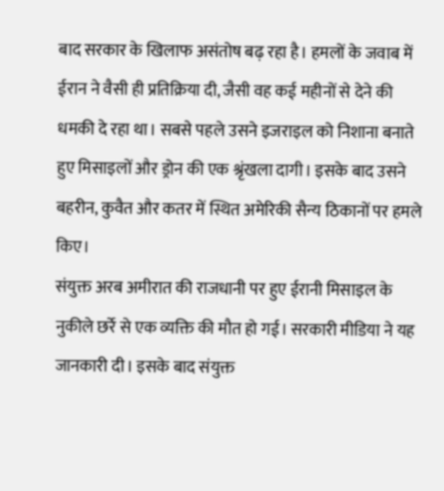बाद सरकार के खिलाफ असंतोष बढ़ रहा है। हमलों के जवाब में ईरान ने वैसी ही प्रतिक्रिया दी, जैसी वह कई महीनों से देने की धमकी दे रहा था। सबसे पहले उसने इजराइल को निशाना बनाते हुए मिसाइलों और ड्रोन की एक श्रृंखला दागी। इसके बाद उसने बहरीन, कुवैत और कतर में स्थित अमेरिकी सैन्य ठिकानों पर हमले किए।
संयुक्त अरब अमीरात की राजधानी पर हुए ईरानी मिसाइल के नुकीले छर्रे से एक व्यक्ति की मौत हो गई। सरकारी मीडिया ने यह जानकारी दी। इसके बाद संयुक्त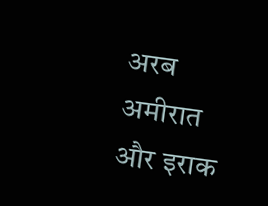अरब अमीरात और इराक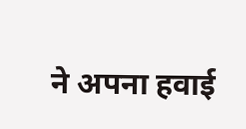ने अपना हवाई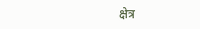क्षेत्र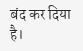बंद कर दिया है।